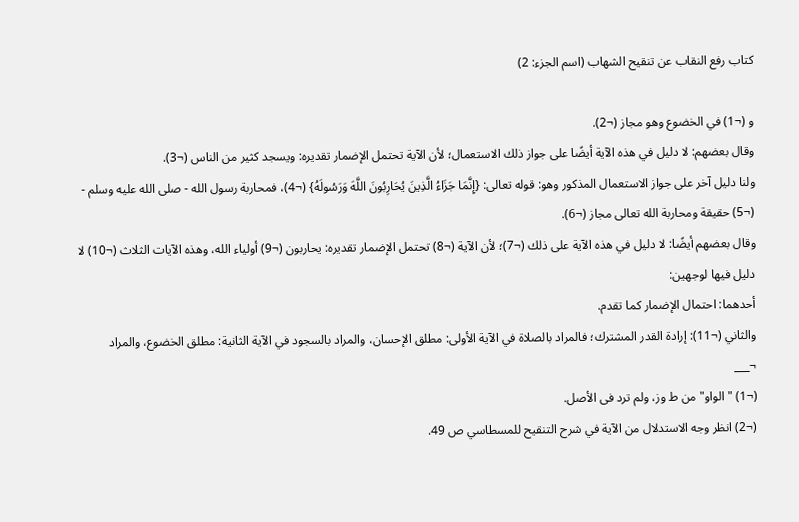كتاب رفع النقاب عن تنقيح الشهاب (اسم الجزء: 2)

و (¬1) في الخضوع وهو مجاز (¬2).
وقال بعضهم: لا دليل في هذه الآية أيضًا على جواز ذلك الاستعمال؛ لأن الآية تحتمل الإضمار تقديره: ويسجد كثير من الناس (¬3).
ولنا دليل آخر على جواز الاستعمال المذكور وهو: قوله تعالى: {إِنَّمَا جَزَاءُ الَّذِينَ يُحَارِبُونَ اللَّهَ وَرَسُولَهُ} (¬4)، فمحاربة رسول الله - صلى الله عليه وسلم - (¬5) حقيقة ومحاربة الله تعالى مجاز (¬6).
وقال بعضهم أيضًا: لا دليل في هذه الآية على ذلك (¬7)؛ لأن الآية (¬8) تحتمل الإضمار تقديره: يحاربون (¬9) أولياء الله، وهذه الآيات الثلاث (¬10) لا دليل فيها لوجهين:
أحدهما: احتمال الإضمار كما تقدم.
والثاني (¬11): إرادة القدر المشترك؛ فالمراد بالصلاة في الآية الأولى: مطلق الإحسان، والمراد بالسجود في الآية الثانية: مطلق الخضوع، والمراد
¬___
(¬1) "الواو" من ط وز، ولم ترد فى الأصل.
(¬2) انظر وجه الاستدلال من الآية في شرح التنقيح للمسطاسي ص 49.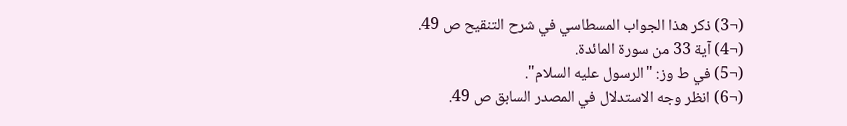(¬3) ذكر هذا الجواب المسطاسي في شرح التنقيح ص 49.
(¬4) آية 33 من سورة المائدة.
(¬5) في ط وز: "الرسول عليه السلام".
(¬6) انظر وجه الاستدلال في المصدر السابق ص 49.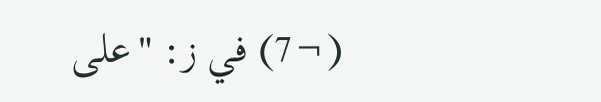(¬7) في ز: "على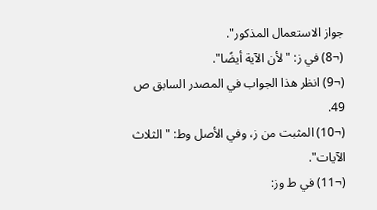جواز الاستعمال المذكور".
(¬8) في ز: "لأن الآية أيضًا".
(¬9) انظر هذا الجواب في المصدر السابق ص 49.
(¬10) المثبت من ز، وفي الأصل وط: "الثلاث الآيات".
(¬11) في ط وز: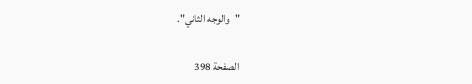"والوجه الثاني".

الصفحة 398